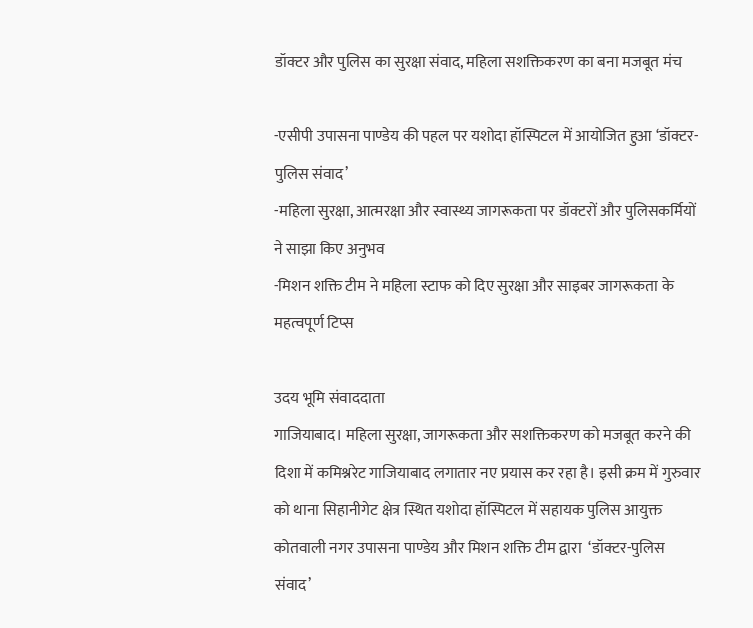डॉक्टर और पुलिस का सुरक्षा संवाद, महिला सशक्तिकरण का बना मजबूत मंच

-एसीपी उपासना पाण्डेय की पहल पर यशोदा हॉस्पिटल में आयोजित हुआ ‘डॉक्टर-पुलिस संवाद’
-महिला सुरक्षा, आत्मरक्षा और स्वास्थ्य जागरूकता पर डॉक्टरों और पुलिसकर्मियों ने साझा किए अनुभव
-मिशन शक्ति टीम ने महिला स्टाफ को दिए सुरक्षा और साइबर जागरूकता के महत्वपूर्ण टिप्स

उदय भूमि संवाददाता
गाजियाबाद। महिला सुरक्षा, जागरूकता और सशक्तिकरण को मजबूत करने की दिशा में कमिश्नरेट गाजियाबाद लगातार नए प्रयास कर रहा है। इसी क्रम में गुरुवार को थाना सिहानीगेट क्षेत्र स्थित यशोदा हॉस्पिटल में सहायक पुलिस आयुक्त कोतवाली नगर उपासना पाण्डेय और मिशन शक्ति टीम द्वारा  ‘डॉक्टर-पुलिस संवाद’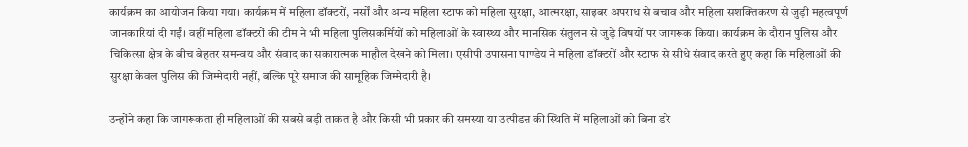कार्यक्रम का आयोजन किया गया। कार्यक्रम में महिला डॉक्टरों, नर्सों और अन्य महिला स्टाफ को महिला सुरक्षा, आत्मरक्षा, साइबर अपराध से बचाव और महिला सशक्तिकरण से जुड़ी महत्वपूर्ण जानकारियां दी गईं। वहीं महिला डॉक्टरों की टीम ने भी महिला पुलिसकर्मियों को महिलाओं के स्वास्थ्य और मानसिक संतुलन से जुड़े विषयों पर जागरूक किया। कार्यक्रम के दौरान पुलिस और चिकित्सा क्षेत्र के बीच बेहतर समन्वय और संवाद का सकारात्मक माहौल देखने को मिला। एसीपी उपासना पाण्डेय ने महिला डॉक्टरों और स्टाफ से सीधे संवाद करते हुए कहा कि महिलाओं की सुरक्षा केवल पुलिस की जिम्मेदारी नहीं, बल्कि पूरे समाज की सामूहिक जिम्मेदारी है।

उन्होंने कहा कि जागरूकता ही महिलाओं की सबसे बड़ी ताकत है और किसी भी प्रकार की समस्या या उत्पीडऩ की स्थिति में महिलाओं को बिना डरे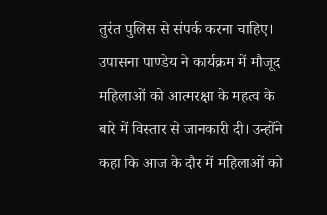तुरंत पुलिस से संपर्क करना चाहिए। उपासना पाण्डेय ने कार्यक्रम में मौजूद महिलाओं को आत्मरक्षा के महत्व के बारे में विस्तार से जानकारी दी। उन्होंने कहा कि आज के दौर में महिलाओं को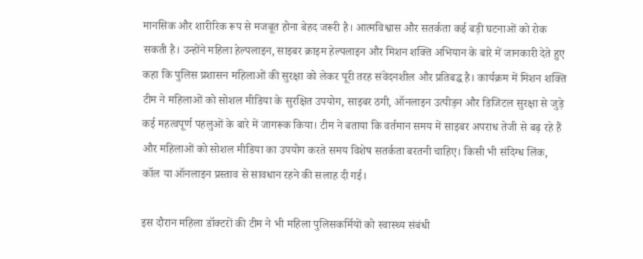मानसिक और शारीरिक रूप से मजबूत होना बेहद जरूरी है। आत्मविश्वास और सतर्कता कई बड़ी घटनाओं को रोक सकती है। उन्होंने महिला हेल्पलाइन, साइबर क्राइम हेल्पलाइन और मिशन शक्ति अभियान के बारे में जानकारी देते हुए कहा कि पुलिस प्रशासन महिलाओं की सुरक्षा को लेकर पूरी तरह संवेदनशील और प्रतिबद्ध है। कार्यक्रम में मिशन शक्ति टीम ने महिलाओं को सोशल मीडिया के सुरक्षित उपयोग, साइबर ठगी, ऑनलाइन उत्पीड़न और डिजिटल सुरक्षा से जुड़े कई महत्वपूर्ण पहलुओं के बारे में जागरूक किया। टीम ने बताया कि वर्तमान समय में साइबर अपराध तेजी से बढ़ रहे हैं और महिलाओं को सोशल मीडिया का उपयोग करते समय विशेष सतर्कता बरतनी चाहिए। किसी भी संदिग्ध लिंक, कॉल या ऑनलाइन प्रस्ताव से सावधान रहने की सलाह दी गई।

इस दौरान महिला डॉक्टरों की टीम ने भी महिला पुलिसकर्मियों को स्वास्थ्य संबंधी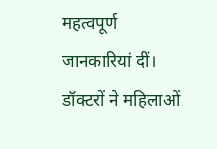महत्वपूर्ण जानकारियां दीं। डॉक्टरों ने महिलाओं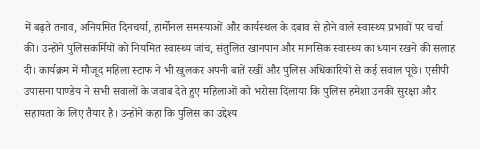में बढ़ते तनाव, अनियमित दिनचर्या, हार्मोनल समस्याओं और कार्यस्थल के दबाव से होने वाले स्वास्थ्य प्रभावों पर चर्चा की। उन्होंने पुलिसकर्मियों को नियमित स्वास्थ्य जांच, संतुलित खानपान और मानसिक स्वास्थ्य का ध्यान रखने की सलाह दी। कार्यक्रम में मौजूद महिला स्टाफ ने भी खुलकर अपनी बातें रखीं और पुलिस अधिकारियों से कई सवाल पूछे। एसीपी उपासना पाण्डेय ने सभी सवालों के जवाब देते हुए महिलाओं को भरोसा दिलाया कि पुलिस हमेशा उनकी सुरक्षा और सहायता के लिए तैयार है। उन्होंने कहा कि पुलिस का उद्देश्य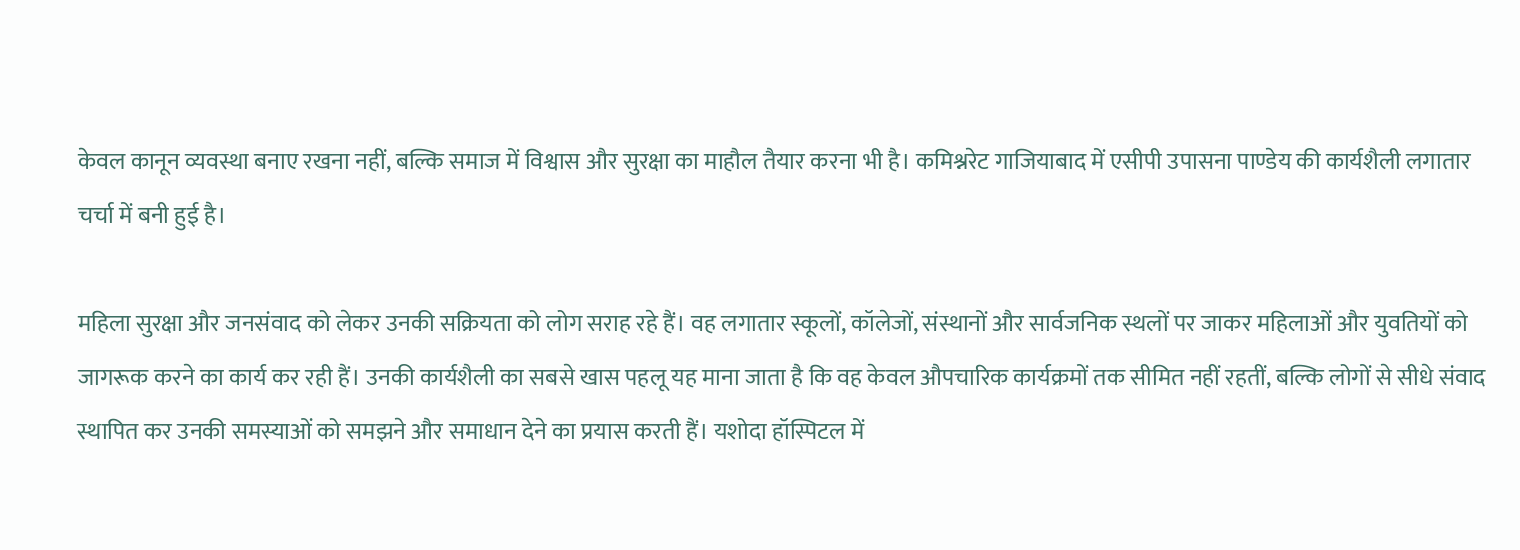केवल कानून व्यवस्था बनाए रखना नहीं, बल्कि समाज में विश्वास और सुरक्षा का माहौल तैयार करना भी है। कमिश्नरेट गाजियाबाद में एसीपी उपासना पाण्डेय की कार्यशैली लगातार चर्चा में बनी हुई है।

महिला सुरक्षा और जनसंवाद को लेकर उनकी सक्रियता को लोग सराह रहे हैं। वह लगातार स्कूलों, कॉलेजों, संस्थानों और सार्वजनिक स्थलों पर जाकर महिलाओं और युवतियों को जागरूक करने का कार्य कर रही हैं। उनकी कार्यशैली का सबसे खास पहलू यह माना जाता है कि वह केवल औपचारिक कार्यक्रमों तक सीमित नहीं रहतीं, बल्कि लोगों से सीधे संवाद स्थापित कर उनकी समस्याओं को समझने और समाधान देने का प्रयास करती हैं। यशोदा हॉस्पिटल में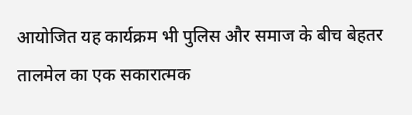आयोजित यह कार्यक्रम भी पुलिस और समाज के बीच बेहतर तालमेल का एक सकारात्मक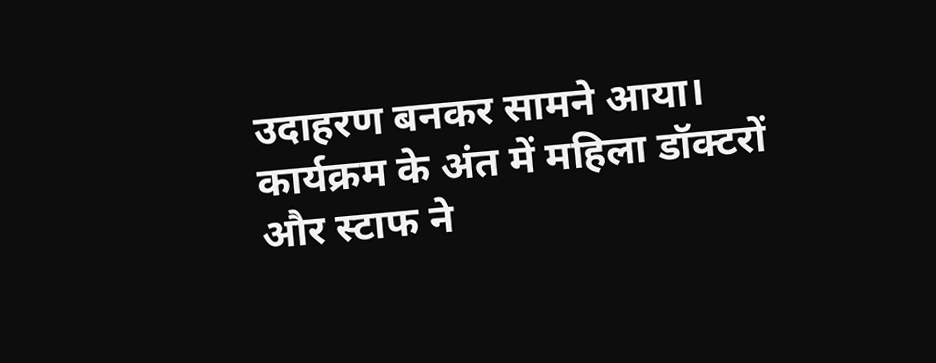उदाहरण बनकर सामने आया। कार्यक्रम के अंत में महिला डॉक्टरों और स्टाफ ने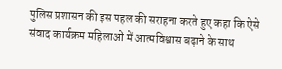पुलिस प्रशासन की इस पहल की सराहना करते हुए कहा कि ऐसे संवाद कार्यक्रम महिलाओं में आत्मविश्वास बढ़ाने के साथ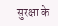सुरक्षा के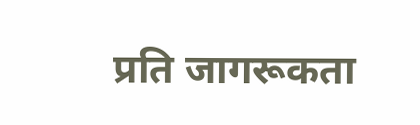प्रति जागरूकता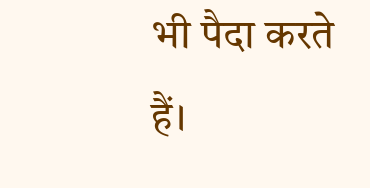भी पैदा करते हैं।